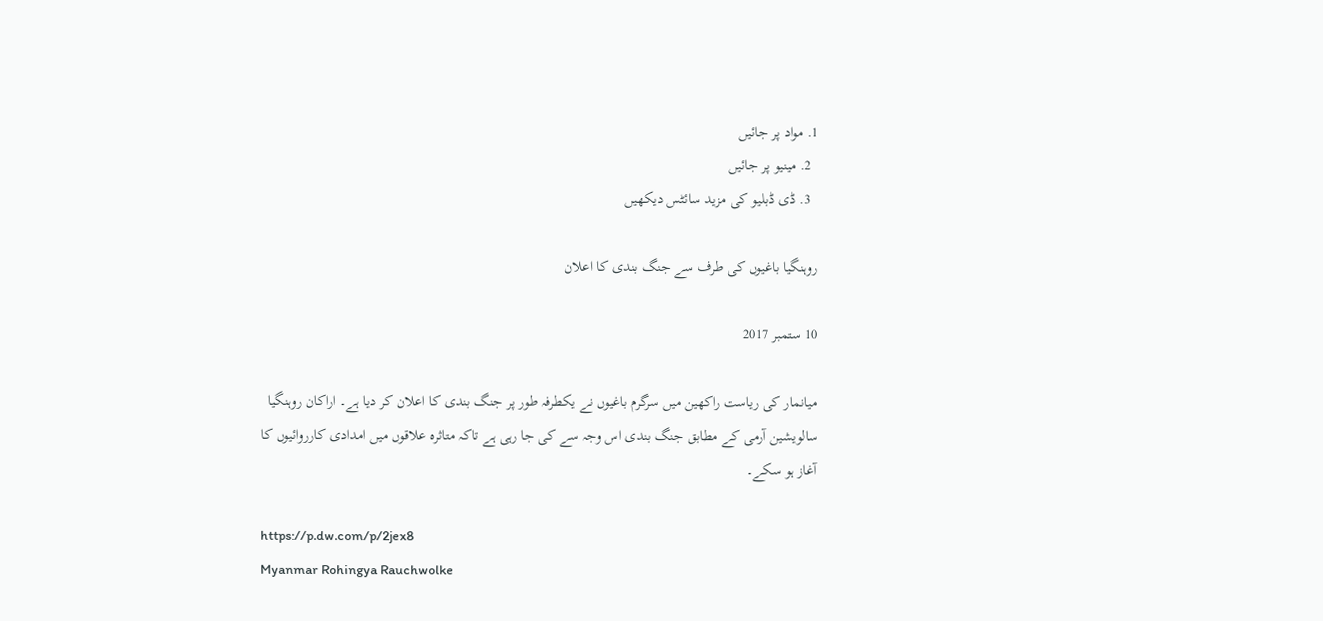1. مواد پر جائیں
  2. مینیو پر جائیں
  3. ڈی ڈبلیو کی مزید سائٹس دیکھیں

روہنگیا باغیوں کی طرف سے جنگ بندی کا اعلان

10 ستمبر 2017

میانمار کی ریاست راکھین میں سرگرم باغیوں نے یکطرفہ طور پر جنگ بندی کا اعلان کر دیا ہے۔ اراکان روہنگیا سالویشین آرمی کے مطابق جنگ بندی اس وجہ سے کی جا رہی ہے تاکہ متاثرہ علاقوں میں امدادی کارروائیوں کا آغاز ہو سکے۔

https://p.dw.com/p/2jex8
Myanmar Rohingya Rauchwolke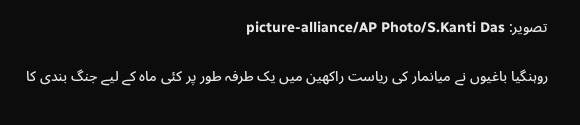تصویر: picture-alliance/AP Photo/S.Kanti Das

روہنگیا باغیوں نے میانمار کی ریاست راکھین میں یک طرفہ طور پر کئی ماہ کے لیے جنگ بندی کا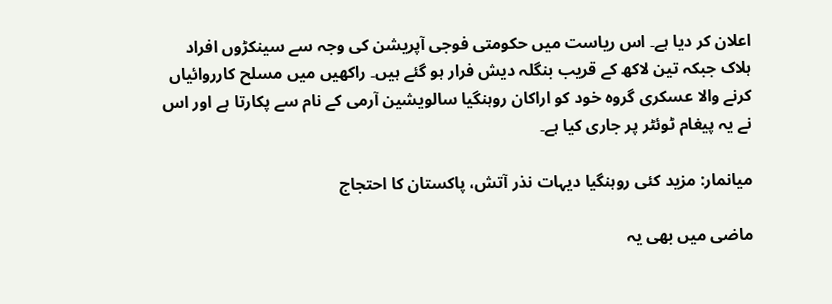اعلان کر دیا ہے۔ اس ریاست میں حکومتی فوجی آپریشن کی وجہ سے سینکڑوں افراد ہلاک جبکہ تین لاکھ کے قریب بنگلہ دیش فرار ہو گئے ہیں۔ راکھیں میں مسلح کارروائیاں کرنے والا عسکری گروہ خود کو اراکان روہنگیا سالویشین آرمی کے نام سے پکارتا ہے اور اس نے یہ پیغام ٹوئٹر پر جاری کیا ہے۔

میانمار: مزید کئی روہنگیا دیہات نذر آتش، پاکستان کا احتجاج

ماضی میں بھی یہ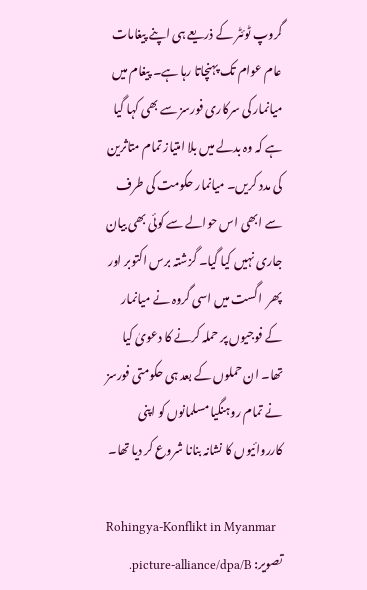گروپ ٹوئٹر کے ذریعے ہی اپنے پیغامات عام عوام تک پہنچاتا رہا ہے۔ پیغام میں میانمار کی سرکاری فورسز سے بھی کہا گیا ہے کہ وہ بدلے میں بلا امتیاز تمام متاثرین کی مدد کریں۔ میانمار حکومت کی طرف سے ابھی اس حوالے سے کوئی بھی بیان جاری نہیں کیا گیا۔ گزشتہ برس اکتوبر اور پھر  اگست میں اسی گروہ نے میانمار کے فوجیوں پر حملہ کرنے کا دعویٰ کیا تھا۔ ان حملوں کے بعد ہی حکومتی فورسز نے تمام روہنگیا مسلمانوں کو اپنی کارروائیوں کا نشانہ بنانا شروع کر دیا تھا۔

Rohingya-Konflikt in Myanmar
تصویر: picture-alliance/dpa/B.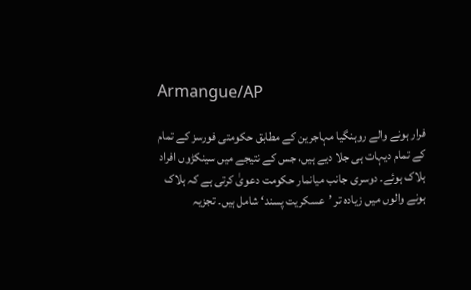Armangue/AP

فرار ہونے والے روہنگیا مہاجرین کے مطابق حکومتی فورسز کے تمام کے تمام دیہات ہی جلا دیے ہیں، جس کے نتیجے میں سینکڑوں افراد ہلاک ہوئے۔ دوسری جانب میانمار حکومت دعویٰ کرتی ہے کہ ہلاک ہونے والوں میں زیادہ تر ’عسکریت پسند‘ شامل ہیں۔ تجزیہ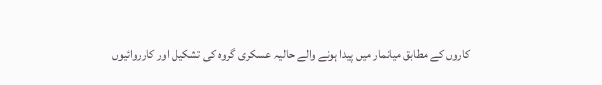کاروں کے مطابق میانمار میں پیدا ہونے والے حالیہ عسکری گروہ کی تشکیل اور کارروائیوں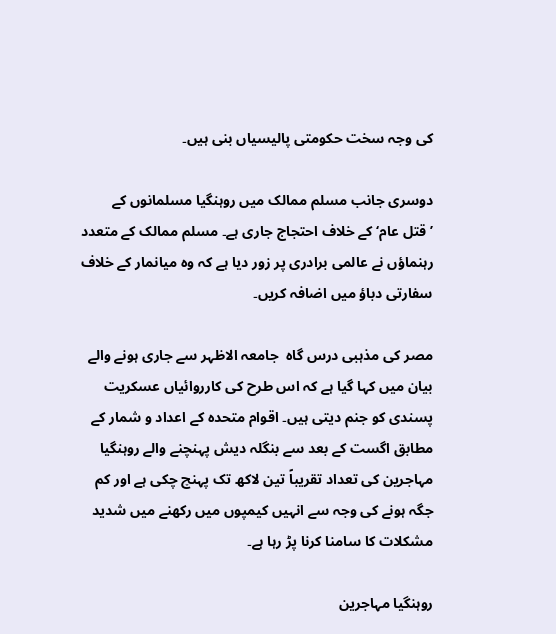کی وجہ سخت حکومتی پالیسیاں بنی ہیں۔

دوسری جانب مسلم ممالک میں روہنگیا مسلمانوں کے ’قتل عام‘ کے خلاف احتجاج جاری ہے۔ مسلم ممالک کے متعدد رہنماؤں نے عالمی برادری پر زور دیا ہے کہ وہ میانمار کے خلاف سفارتی دباؤ میں اضافہ کریں۔

مصر کی مذہبی درس گاہ  جامعہ الاظہر سے جاری ہونے والے بیان میں کہا گیا ہے کہ اس طرح کی کارروائیاں عسکریت پسندی کو جنم دیتی ہیں۔ اقوام متحدہ کے اعداد و شمار کے مطابق اگست کے بعد سے بنگلہ دیش پہنچنے والے روہنگیا مہاجرین کی تعداد تقریباً تین لاکھ تک پہنچ چکی ہے اور کم جگہ ہونے کی وجہ سے انہیں کیمپوں میں رکھنے میں شدید مشکلات کا سامنا کرنا پڑ رہا ہے۔

روہنگیا مہاجرین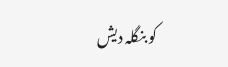کو بنگلہ دیش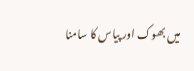میں بھوک اور پیاس کا سامنا